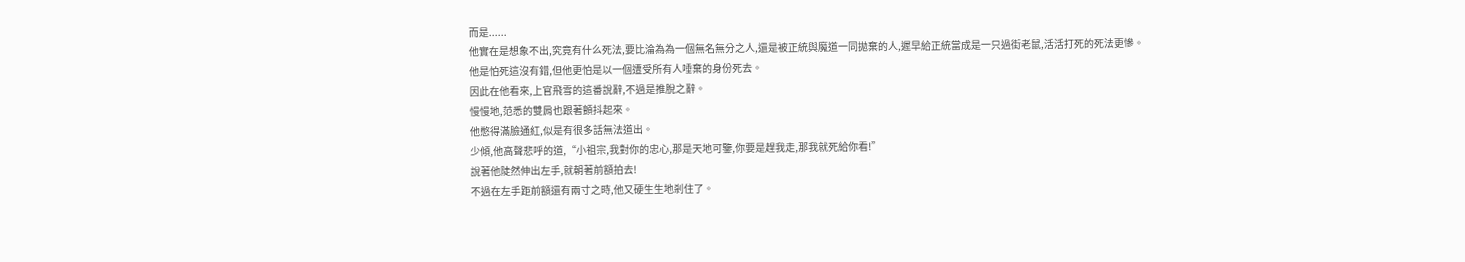而是......
他實在是想象不出,究竟有什么死法,要比淪為為一個無名無分之人,還是被正統與魔道一同拋棄的人,遲早給正統當成是一只過街老鼠,活活打死的死法更慘。
他是怕死這沒有錯,但他更怕是以一個遭受所有人唾棄的身份死去。
因此在他看來,上官飛雪的這番說辭,不過是推脫之辭。
慢慢地,范悉的雙肩也跟著顫抖起來。
他憋得滿臉通紅,似是有很多話無法道出。
少傾,他高聲悲呼的道,“小祖宗,我對你的忠心,那是天地可鑒,你要是趕我走,那我就死給你看!”
說著他陡然伸出左手,就朝著前額拍去!
不過在左手距前額還有兩寸之時,他又硬生生地剎住了。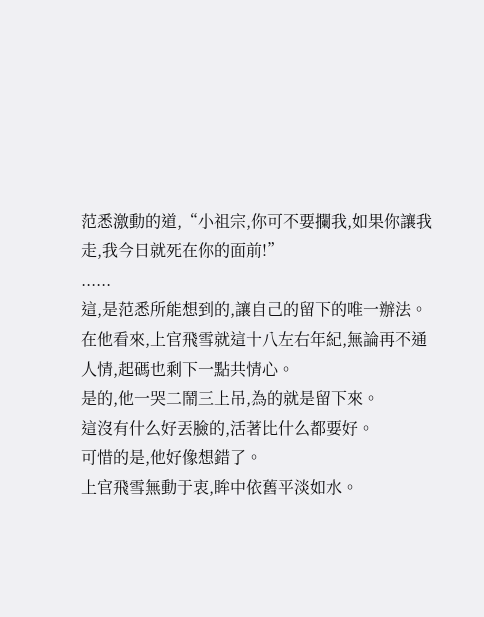范悉激動的道,“小祖宗,你可不要攔我,如果你讓我走,我今日就死在你的面前!”
......
這,是范悉所能想到的,讓自己的留下的唯一辦法。
在他看來,上官飛雪就這十八左右年紀,無論再不通人情,起碼也剩下一點共情心。
是的,他一哭二鬧三上吊,為的就是留下來。
這沒有什么好丟臉的,活著比什么都要好。
可惜的是,他好像想錯了。
上官飛雪無動于衷,眸中依舊平淡如水。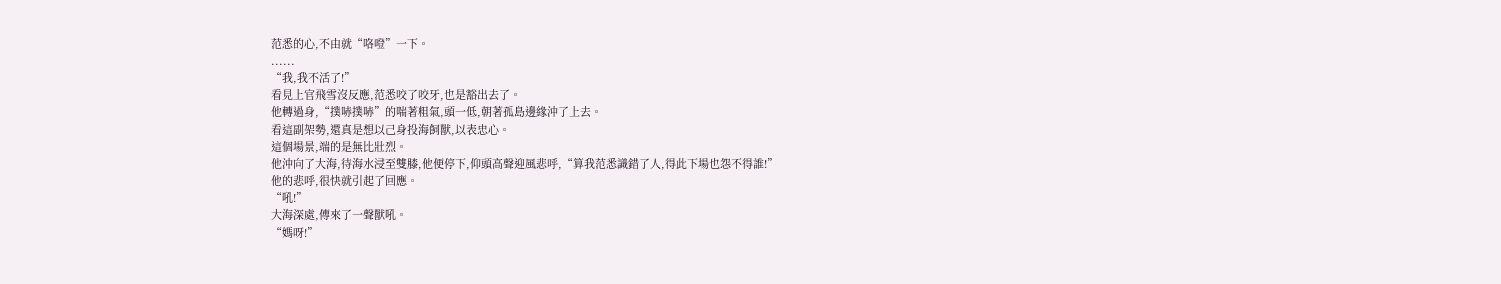范悉的心,不由就“咯噔”一下。
......
“我,我不活了!”
看見上官飛雪沒反應,范悉咬了咬牙,也是豁出去了。
他轉過身,“撲哧撲哧”的喘著粗氣,頭一低,朝著孤島邊緣沖了上去。
看這副架勢,還真是想以己身投海飼獸,以表忠心。
這個場景,端的是無比壯烈。
他沖向了大海,待海水浸至雙膝,他便停下,仰頭高聲迎風悲呼,“算我范悉識錯了人,得此下場也怨不得誰!”
他的悲呼,很快就引起了回應。
“吼!”
大海深處,傳來了一聲獸吼。
“媽呀!”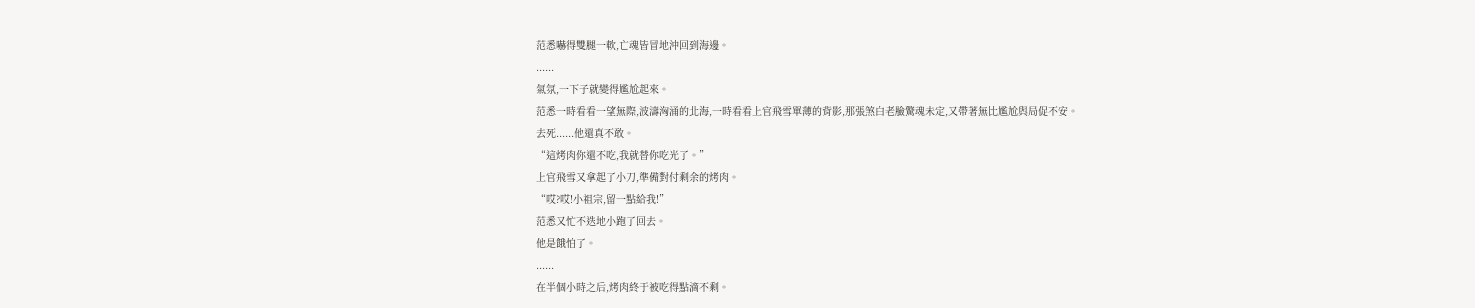范悉嚇得雙腿一軟,亡魂皆冒地沖回到海邊。
......
氣氛,一下子就變得尷尬起來。
范悉一時看看一望無際,波濤洶涌的北海,一時看看上官飛雪單薄的背影,那張煞白老臉驚魂未定,又帶著無比尷尬與局促不安。
去死......他還真不敢。
“這烤肉你還不吃,我就替你吃光了。”
上官飛雪又拿起了小刀,準備對付剩余的烤肉。
“哎?哎!小祖宗,留一點給我!”
范悉又忙不迭地小跑了回去。
他是餓怕了。
......
在半個小時之后,烤肉終于被吃得點滴不剩。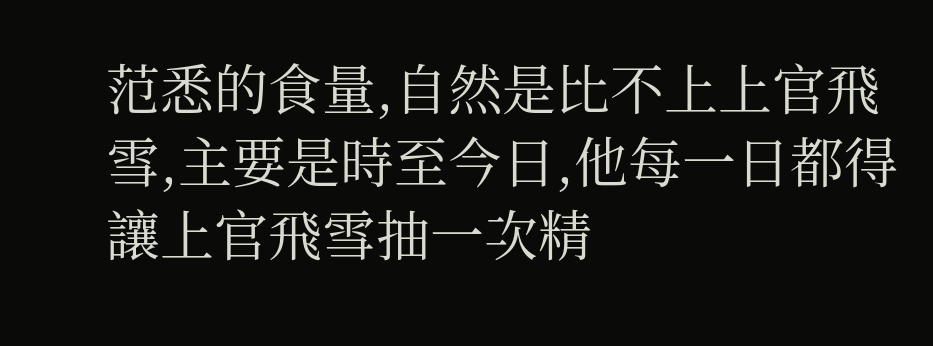范悉的食量,自然是比不上上官飛雪,主要是時至今日,他每一日都得讓上官飛雪抽一次精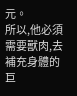元。
所以,他必須需要獸肉,去補充身體的巨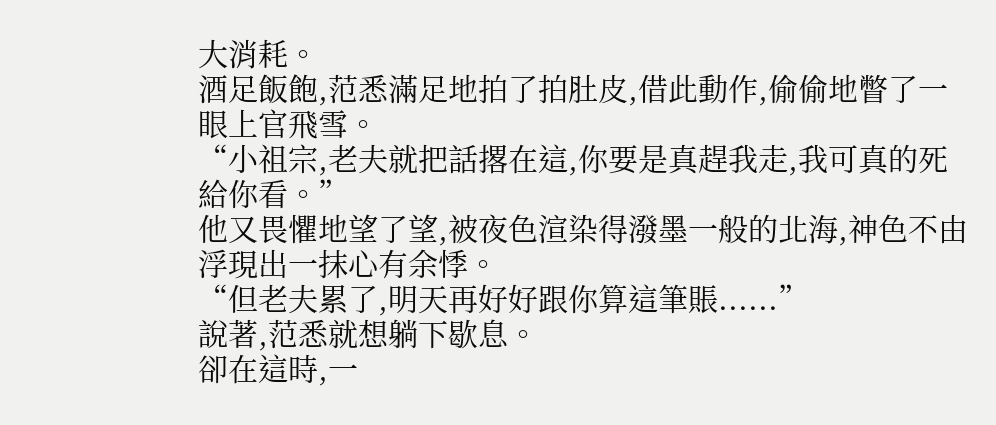大消耗。
酒足飯飽,范悉滿足地拍了拍肚皮,借此動作,偷偷地瞥了一眼上官飛雪。
“小祖宗,老夫就把話撂在這,你要是真趕我走,我可真的死給你看。”
他又畏懼地望了望,被夜色渲染得潑墨一般的北海,神色不由浮現出一抹心有余悸。
“但老夫累了,明天再好好跟你算這筆賬......”
說著,范悉就想躺下歇息。
卻在這時,一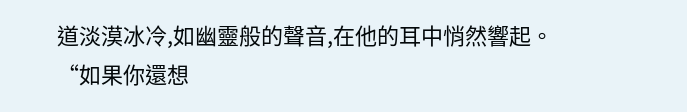道淡漠冰冷,如幽靈般的聲音,在他的耳中悄然響起。
“如果你還想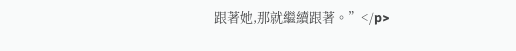跟著她,那就繼續跟著。”</p>